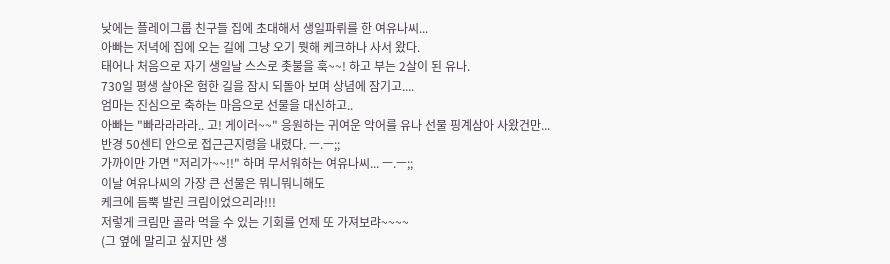낮에는 플레이그룹 친구들 집에 초대해서 생일파뤼를 한 여유나씨...
아빠는 저녁에 집에 오는 길에 그냥 오기 뭣해 케크하나 사서 왔다.
태어나 처음으로 자기 생일날 스스로 촛불을 훅~~! 하고 부는 2살이 된 유나.
730일 평생 살아온 험한 길을 잠시 되돌아 보며 상념에 잠기고....
엄마는 진심으로 축하는 마음으로 선물을 대신하고..
아빠는 "빠라라라라.. 고! 게이러~~" 응원하는 귀여운 악어를 유나 선물 핑계삼아 사왔건만...
반경 50센티 안으로 접근근지령을 내렸다. ㅡ.ㅡ;;
가까이만 가면 "저리가~~!!" 하며 무서워하는 여유나씨... ㅡ.ㅡ;;
이날 여유나씨의 가장 큰 선물은 뭐니뭐니해도
케크에 듬뿍 발린 크림이었으리라!!!
저렇게 크림만 골라 먹을 수 있는 기회를 언제 또 가져보랴~~~~
(그 옆에 말리고 싶지만 생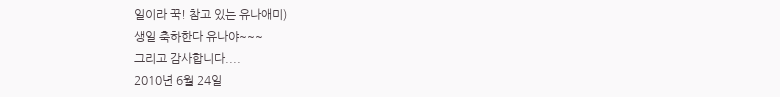일이라 꾹! 참고 있는 유나애미)
생일 축하한다 유나야~~~
그리고 감사합니다....
2010년 6월 24일